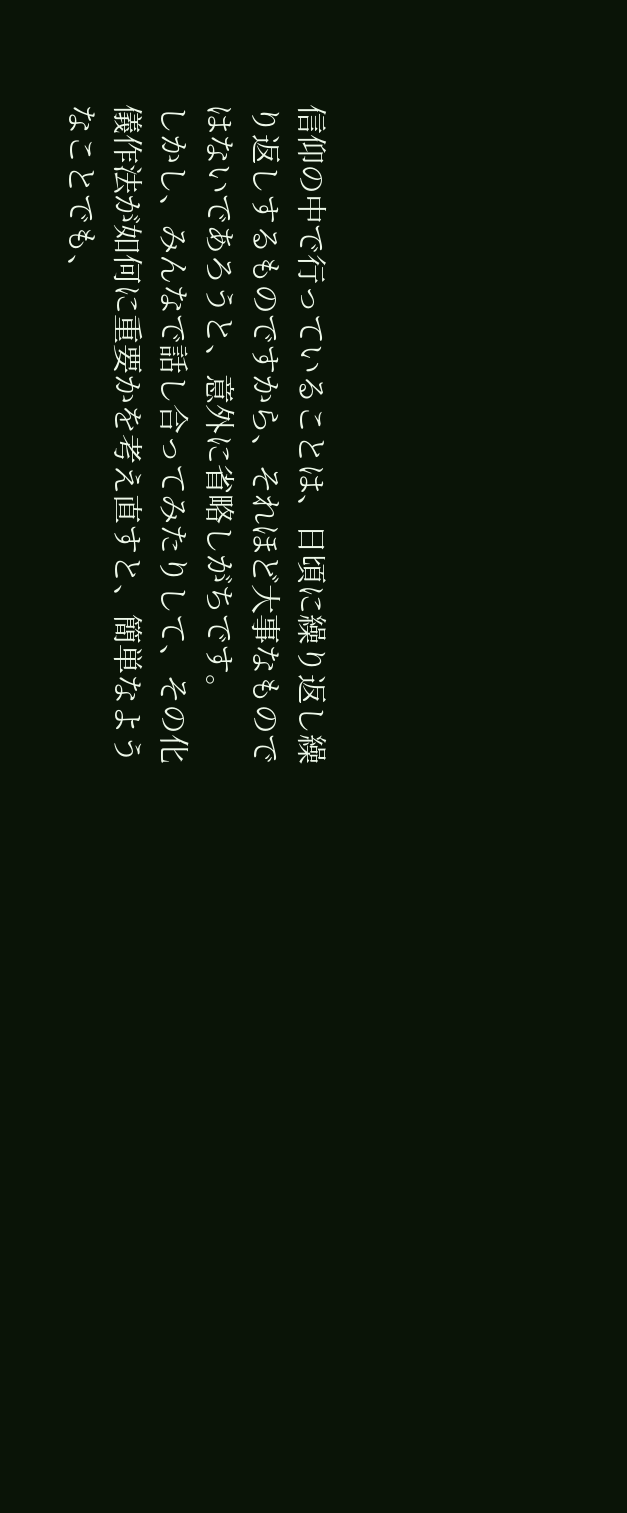信仰の中で行っていることは、日頃に繰り返し繰り返しするものですから、それほど大事なものではないであろうと、意外に省略しがちです。
しかし、みんなで話し合ってみたりして、その化儀作法が如何に重要かを考え直すと、簡単なようなことでも、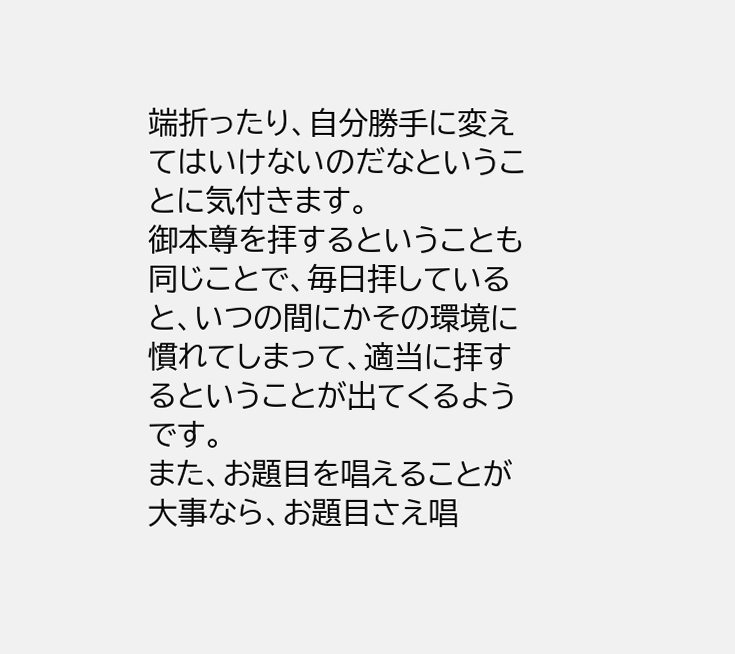端折ったり、自分勝手に変えてはいけないのだなということに気付きます。
御本尊を拝するということも同じことで、毎日拝していると、いつの間にかその環境に慣れてしまって、適当に拝するということが出てくるようです。
また、お題目を唱えることが大事なら、お題目さえ唱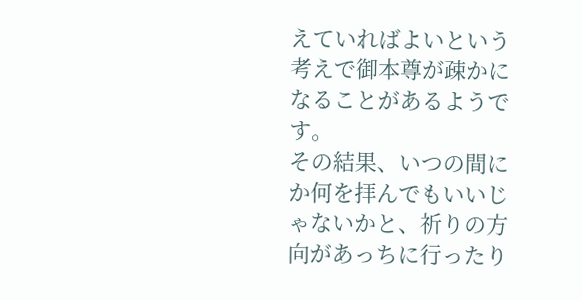えていればよいという考えで御本尊が疎かになることがあるようです。
その結果、いつの間にか何を拝んでもいいじゃないかと、祈りの方向があっちに行ったり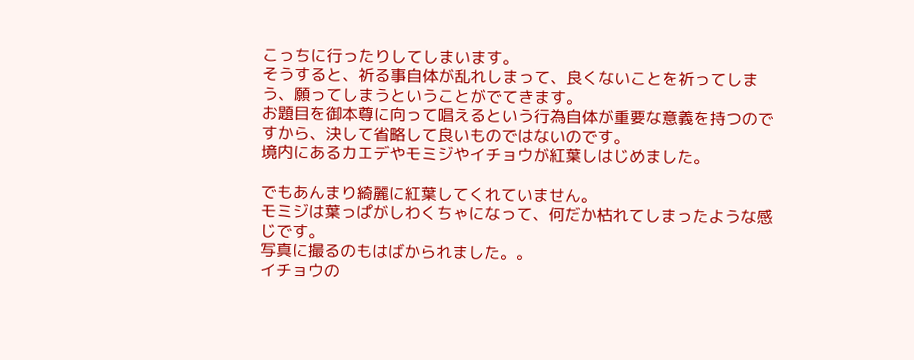こっちに行ったりしてしまいます。
そうすると、祈る事自体が乱れしまって、良くないことを祈ってしまう、願ってしまうということがでてきます。
お題目を御本尊に向って唱えるという行為自体が重要な意義を持つのですから、決して省略して良いものではないのです。
境内にあるカエデやモミジやイチョウが紅葉しはじめました。

でもあんまり綺麗に紅葉してくれていません。
モミジは葉っぱがしわくちゃになって、何だか枯れてしまったような感じです。
写真に撮るのもはばかられました。。
イチョウの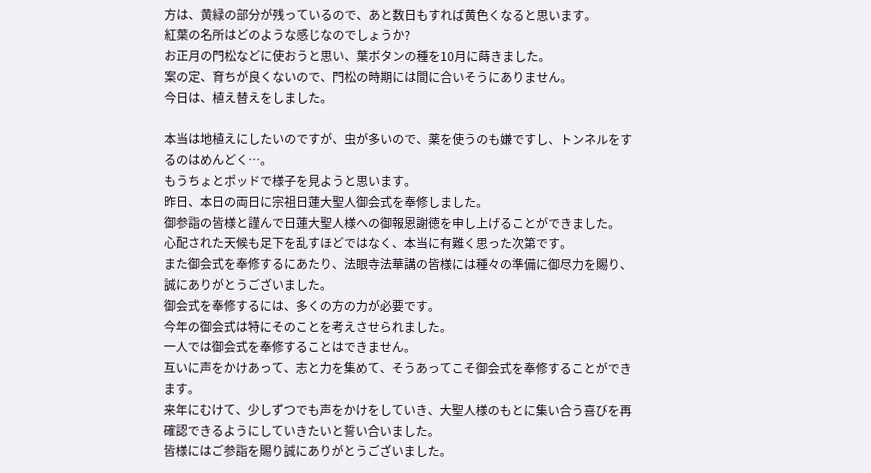方は、黄緑の部分が残っているので、あと数日もすれば黄色くなると思います。
紅葉の名所はどのような感じなのでしょうか?
お正月の門松などに使おうと思い、葉ボタンの種を10月に蒔きました。
案の定、育ちが良くないので、門松の時期には間に合いそうにありません。
今日は、植え替えをしました。

本当は地植えにしたいのですが、虫が多いので、薬を使うのも嫌ですし、トンネルをするのはめんどく…。
もうちょとポッドで様子を見ようと思います。
昨日、本日の両日に宗祖日蓮大聖人御会式を奉修しました。
御参詣の皆様と謹んで日蓮大聖人様への御報恩謝徳を申し上げることができました。
心配された天候も足下を乱すほどではなく、本当に有難く思った次第です。
また御会式を奉修するにあたり、法眼寺法華講の皆様には種々の準備に御尽力を賜り、誠にありがとうございました。
御会式を奉修するには、多くの方の力が必要です。
今年の御会式は特にそのことを考えさせられました。
一人では御会式を奉修することはできません。
互いに声をかけあって、志と力を集めて、そうあってこそ御会式を奉修することができます。
来年にむけて、少しずつでも声をかけをしていき、大聖人様のもとに集い合う喜びを再確認できるようにしていきたいと誓い合いました。
皆様にはご参詣を賜り誠にありがとうございました。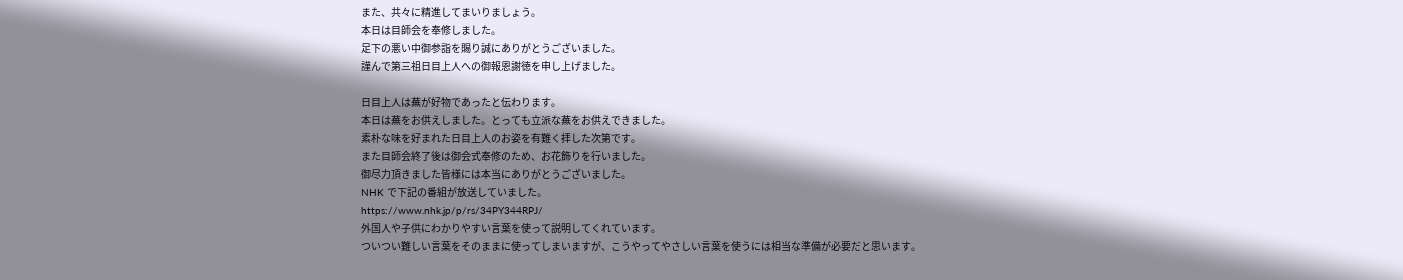また、共々に精進してまいりましょう。
本日は目師会を奉修しました。
足下の悪い中御参詣を賜り誠にありがとうございました。
謹んで第三祖日目上人への御報恩謝徳を申し上げました。

日目上人は蕪が好物であったと伝わります。
本日は蕪をお供えしました。とっても立派な蕪をお供えできました。
素朴な味を好まれた日目上人のお姿を有難く拝した次第です。
また目師会終了後は御会式奉修のため、お花飾りを行いました。
御尽力頂きました皆様には本当にありがとうございました。
NHK で下記の番組が放送していました。
https://www.nhk.jp/p/rs/34PY344RPJ/
外国人や子供にわかりやすい言葉を使って説明してくれています。
ついつい難しい言葉をそのままに使ってしまいますが、こうやってやさしい言葉を使うには相当な準備が必要だと思います。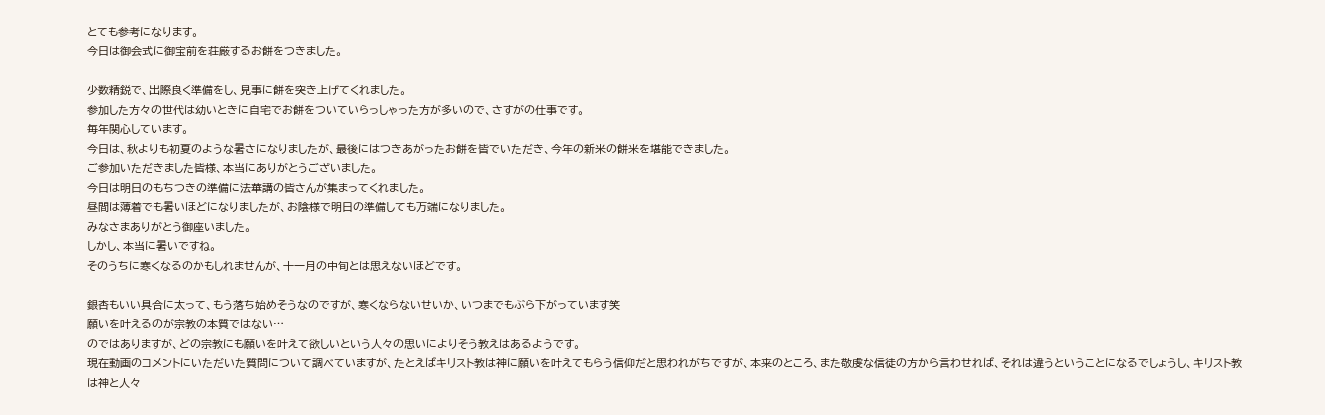とても参考になります。
今日は御会式に御宝前を荘厳するお餅をつきました。

少数精鋭で、出際良く準備をし、見事に餅を突き上げてくれました。
参加した方々の世代は幼いときに自宅でお餅をついていらっしゃった方が多いので、さすがの仕事です。
毎年関心しています。
今日は、秋よりも初夏のような暑さになりましたが、最後にはつきあがったお餅を皆でいただき、今年の新米の餅米を堪能できました。
ご参加いただきました皆様、本当にありがとうございました。
今日は明日のもちつきの準備に法華講の皆さんが集まってくれました。
昼間は薄着でも暑いほどになりましたが、お陰様で明日の準備しても万端になりました。
みなさまありがとう御座いました。
しかし、本当に暑いですね。
そのうちに寒くなるのかもしれませんが、十一月の中旬とは思えないほどです。

銀杏もいい具合に太って、もう落ち始めそうなのですが、寒くならないせいか、いつまでもぶら下がっています笑
願いを叶えるのが宗教の本質ではない…
のではありますが、どの宗教にも願いを叶えて欲しいという人々の思いによりそう教えはあるようです。
現在動画のコメントにいただいた質問について調べていますが、たとえばキリスト教は神に願いを叶えてもらう信仰だと思われがちですが、本来のところ、また敬虔な信徒の方から言わせれば、それは違うということになるでしょうし、キリスト教は神と人々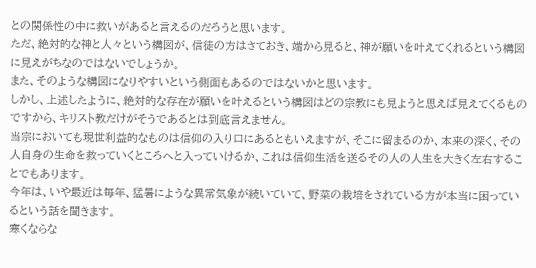との関係性の中に救いがあると言えるのだろうと思います。
ただ、絶対的な神と人々という構図が、信徒の方はさておき、端から見ると、神が願いを叶えてくれるという構図に見えがちなのではないでしょうか。
また、そのような構図になりやすいという側面もあるのではないかと思います。
しかし、上述したように、絶対的な存在が願いを叶えるという構図はどの宗教にも見ようと思えば見えてくるものですから、キリスト教だけがそうであるとは到底言えません。
当宗においても現世利益的なものは信仰の入り口にあるともいえますが、そこに留まるのか、本来の深く、その人自身の生命を救っていくところへと入っていけるか、これは信仰生活を送るその人の人生を大きく左右することでもあります。
今年は、いや最近は毎年、猛暑にような異常気象が続いていて、野菜の栽培をされている方が本当に困っているという話を聞きます。
寒くならな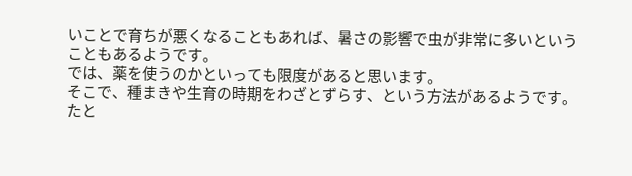いことで育ちが悪くなることもあれば、暑さの影響で虫が非常に多いということもあるようです。
では、薬を使うのかといっても限度があると思います。
そこで、種まきや生育の時期をわざとずらす、という方法があるようです。
たと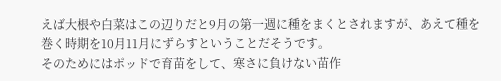えば大根や白菜はこの辺りだと9月の第一週に種をまくとされますが、あえて種を巻く時期を10月11月にずらすということだそうです。
そのためにはポッドで育苗をして、寒さに負けない苗作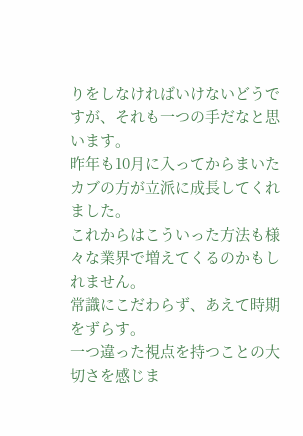りをしなければいけないどうですが、それも一つの手だなと思います。
昨年も10月に入ってからまいたカブの方が立派に成長してくれました。
これからはこういった方法も様々な業界で増えてくるのかもしれません。
常識にこだわらず、あえて時期をずらす。
一つ違った視点を持つことの大切さを感じま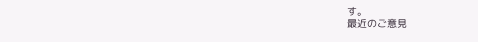す。
最近のご意見